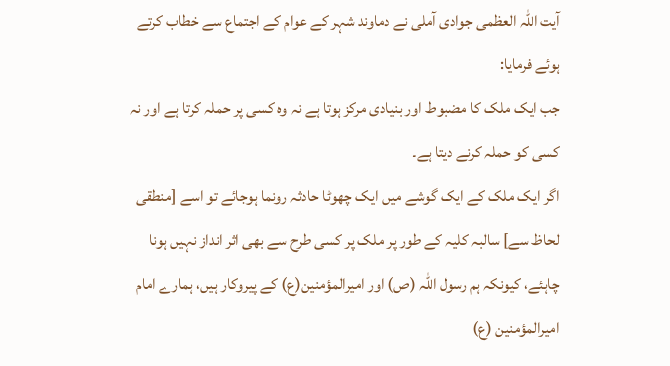آيت اللہ العظمی جوادی آملی نے دماوند شہر کے عوام کے اجتماع سے خطاب کرتے ہوئے فرمایا:
جب ایک ملک کا مضبوط اور بنیادی مرکز ہوتا ہے نہ وہ کسی پر حملہ کرتا ہے اور نہ کسی کو حملہ کرنے دیتا ہے۔
اگر ایک ملک کے ایک گوشے میں ایک چھوٹا حادثہ رونما ہوجائے تو اسے [منطقی لحاظ سے] سالبہ کلیہ کے طور پر ملک پر کسی طرح سے بھی اثر انداز نہیں ہونا چاہئے، کیونکہ ہم رسول اللہ (ص) اور امیرالمؤمنین(ع) کے پیروکار ہیں، ہمارے امام امیرالمؤمنین (ع)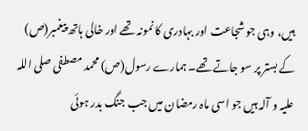ہیں، وہی جو شجاعت اور بہادری کا نمونہ تھے اور خالی ہاتھ پیغمبر(ص) کے بستر پر سو جاتے تھے۔ ہمارے رسول(ص) محمد مصطفی صلی اللہ علیہ و آلہ ہیں جو اسی ماہ رمضان میں جب جنگ بدر ہوئی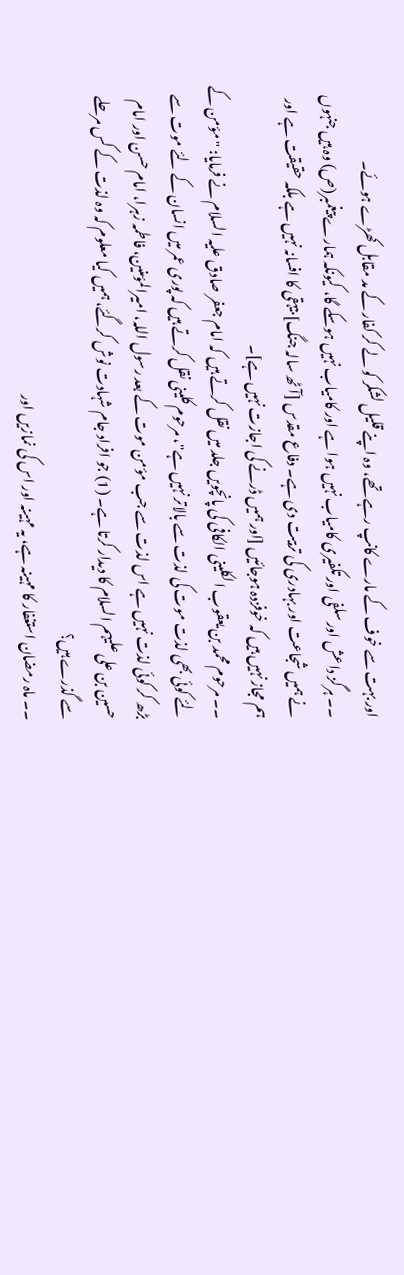اور بہت سے خوف کے مارے کانپ رہے تھے، وہ اپنے قلیل لشکر کو لے کر کفار کے مد مقابل کھڑے ہوئے۔
۔۔ ہرگز داعش اور سلفی اور تکفیری کامیاب نہیں ہوا ہے اور کامیاب نہیں ہوسکے گا، کیونکہ ہمارے پیغمبر(ص) وہ ہیں جنہوں نے ہمیں شجاعت اور بہادری کی تربیت دی ہے۔ دفاع مقدس [آٹھ سالہ جنگ] بیہقی کا افسانہ نہیں ہے بلکہ حقیقت ہے اور ہم مجاز نہیں ہیں کہ خوفزدہ ہوجائیں [اور ہمیں ڈرنے کی اجازت نہیں ہے]۔
۔۔ مرحوم محمد بن یعقوب الکلینی الکافی کی پانچویں جلد میں نقل کرتے ہیں کہ امام جعفر صادق علیہ السلام نے فرمایا: "مؤمن کے لئے کوئی بھی لذت موت کی لذت سے بالاتر نہیں ہے"، مرحوم کلینی نقل کرتے ہیں کہ پوری عمر میں انسان کے لئے موت سے بڑھ کر کوئی لذت نہیں ہے اس لذت سے جب مؤمن موت کے بعد رسول اللہ، امیرالمؤمنین، فاطمہ زہرا، امام حسن اور امام حسین بن علی علیہم السلام کا دیدار کرتا ہے۔ (1) جو افراد جام شہادت نوش کرگئے، ہمیں کیا معلوم کہ وہ لذت کے کس مرحلے سے گذرے ہیں؟
۔۔ ماہ رمضان استغفار کا مہینہ ہے، یہ مہینہ اور اس کی نمازیں اور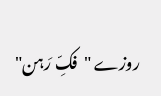روزے "فکِّ رَہن"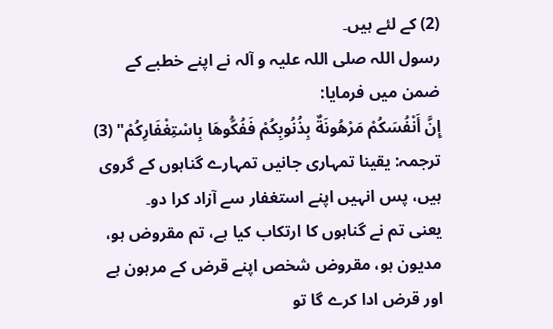(2) کے لئے ہیں۔
رسول اللہ صلی اللہ علیہ و آلہ نے اپنے خطبے کے ضمن میں فرمایا:
إِنَّ أَنْفُسَكُمْ مَرْهُونَةٌ بِذُنُوبِكُمْ فَفُكُّوهَا بِاسْتِغْفَارِكُمْ" (3)
ترجمہ: یقینا تمہاری جانیں تمہارے گناہوں کے گروی ہیں، پس انہیں اپنے استغفار سے آزاد کرا دو۔
یعنی تم نے گناہوں کا ارتکاب کیا ہے، تم مقروض ہو، مدیون ہو، مقروض شخص اپنے قرض کے مرہون ہے اور قرض ادا کرے گا تو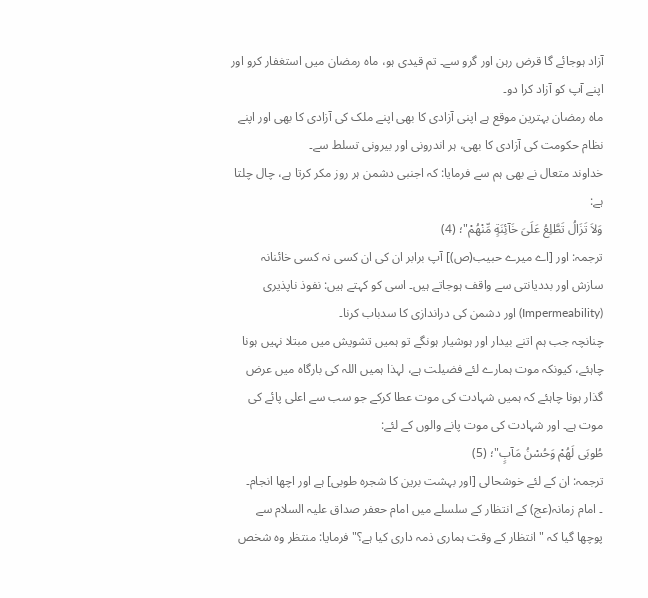آزاد ہوجائے گا قرض رہن اور گرو سے۔ تم قیدی ہو، ماہ رمضان میں استغفار کرو اور اپنے آپ کو آزاد کرا دو۔
ماہ رمضان بہترین موقع ہے اپنی آزادی کا بھی اپنے ملک کی آزادی کا بھی اور اپنے نظام حکومت کی آزادی کا بھی، ہر اندرونی اور بیرونی تسلط سے۔
خداوند متعال نے بھی ہم سے فرمایا: کہ اجنبی دشمن ہر روز مکر کرتا ہے، چال چلتا ہے:
وَلاَ تَزَالُ تَطَّلِعُ عَلَىَ خَآئِنَةٍ مِّنْهُمْ"؛ (4)
ترجمہ: اور [اے میرے حبیب(ص)] آپ برابر ان کی ان کسی نہ کسی خائنانہ سازش اور بددیانتی سے واقف ہوجاتے ہیں۔ اسی کو کہتے ہیں: نفوذ ناپذیری (Impermeability) اور دشمن کی دراندازی کا سدباب کرنا۔
چنانچہ جب ہم اتنے بیدار اور ہوشیار ہونگے تو ہمیں تشویش میں مبتلا نہیں ہونا چاہئے، کیونکہ موت ہمارے لئے فضیلت ہے، لہذا ہمیں اللہ کی بارگاہ میں عرض گذار ہونا چاہئے کہ ہمیں شہادت کی موت عطا کرکے جو سب سے اعلی پائے کی موت ہے۔ اور شہادت کی موت پانے والوں کے لئے:
طُوبَى لَهُمْ وَحُسْنُ مَآبٍ"؛ (5)
ترجمہ: ان کے لئے خوشحالی [اور بہشت برین کا شجرہ طوبی] ہے اور اچھا انجام۔
۔ امام زمانہ(عج) کے انتظار کے سلسلے میں امام حعفر صداق علیہ السلام سے پوچھا گیا کہ "انتظار کے وقت ہماری ذمہ داری کیا ہے؟" فرمایا: منتظر وہ شخص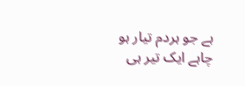ہے جو ہردم تیار ہو چاہے ایک تیر ہی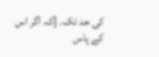کی حد تک۔ [کہ اگر اس کے پاس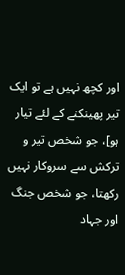اور کچھ نہیں ہے تو ایک تیر پھینکنے کے لئے تیار ہو]، جو شخص تیر و ترکش سے سروکار نہیں رکھتا، جو شخص جنگ اور جہاد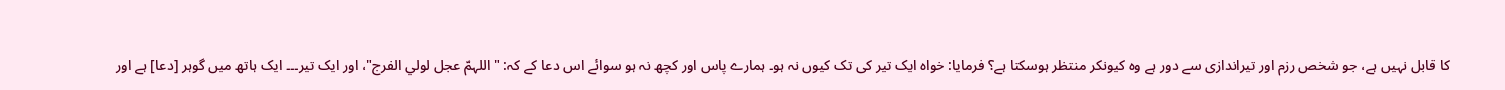کا قابل نہیں ہے، جو شخص رزم اور تیراندازی سے دور ہے وہ کیونکر منتظر ہوسکتا ہے؟ فرمایا: خواہ ایک تیر کی تک کیوں نہ ہو۔ ہمارے پاس اور کچھ نہ ہو سوائے اس دعا کے کہ: "اللہمّ عجل لولي الفرج"، اور ایک تیر۔۔۔ ایک ہاتھ میں گوہر [دعا] ہے اور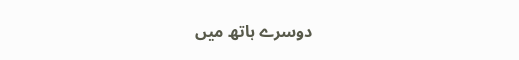دوسرے ہاتھ میں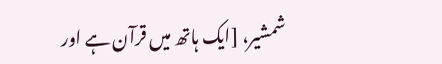شمشیر، [ایک ہاتھ میں قرآن ہے اور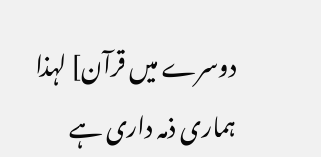دوسرے میں قرآن] لہذا ہماری ذمہ داری ہے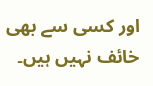اور کسی سے بھی خائف نہیں ہیں۔